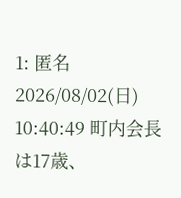1: 匿名 2026/08/02(日) 10:40:49 町内会長は17歳、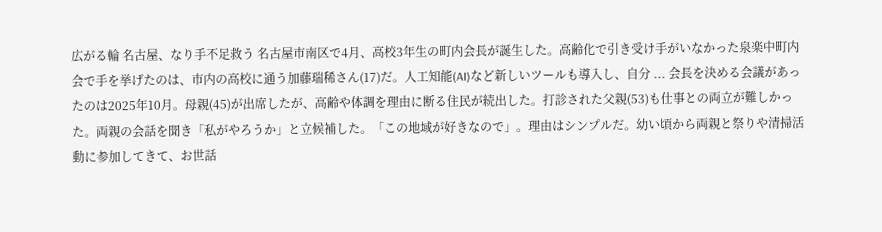広がる輪 名古屋、なり手不足救う 名古屋市南区で4月、高校3年生の町内会長が誕生した。高齢化で引き受け手がいなかった泉楽中町内会で手を挙げたのは、市内の高校に通う加藤瑞稀さん(17)だ。人工知能(AI)など新しいツールも導入し、自分 ... 会長を決める会議があったのは2025年10月。母親(45)が出席したが、高齢や体調を理由に断る住民が続出した。打診された父親(53)も仕事との両立が難しかった。両親の会話を聞き「私がやろうか」と立候補した。「この地域が好きなので」。理由はシンプルだ。幼い頃から両親と祭りや清掃活動に参加してきて、お世話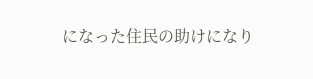になった住民の助けになり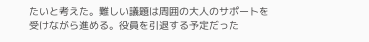たいと考えた。難しい議題は周囲の大人のサポートを受けながら進める。役員を引退する予定だった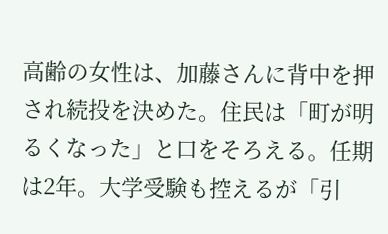高齢の女性は、加藤さんに背中を押され続投を決めた。住民は「町が明るくなった」と口をそろえる。任期は2年。大学受験も控えるが「引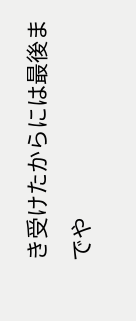き受けたからには最後までや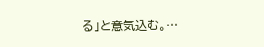る」と意気込む。…